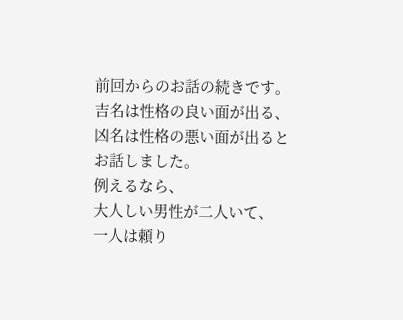前回からのお話の続きです。
吉名は性格の良い面が出る、
凶名は性格の悪い面が出ると
お話しました。
例えるなら、
大人しい男性が二人いて、
一人は頼り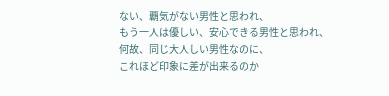ない、覇気がない男性と思われ、
もう一人は優しい、安心できる男性と思われ、
何故、同じ大人しい男性なのに、
これほど印象に差が出来るのか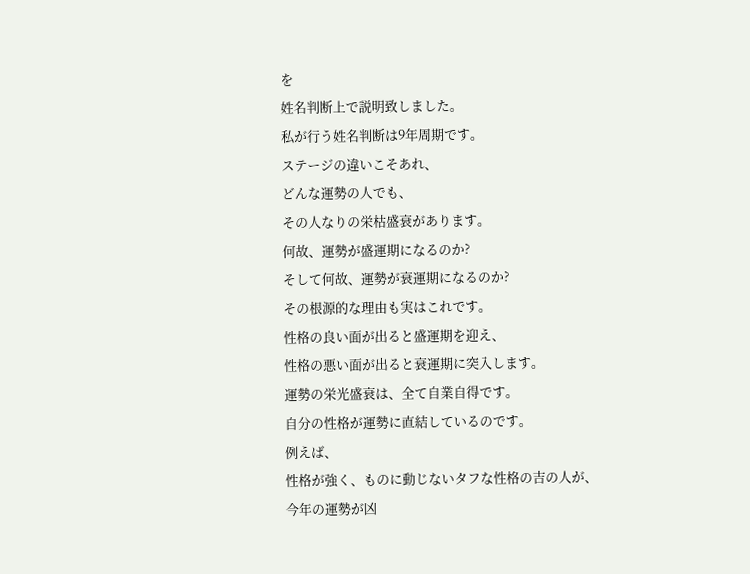を
姓名判断上で説明致しました。
私が行う姓名判断は9年周期です。
ステージの違いこそあれ、
どんな運勢の人でも、
その人なりの栄枯盛衰があります。
何故、運勢が盛運期になるのか?
そして何故、運勢が衰運期になるのか?
その根源的な理由も実はこれです。
性格の良い面が出ると盛運期を迎え、
性格の悪い面が出ると衰運期に突入します。
運勢の栄光盛衰は、全て自業自得です。
自分の性格が運勢に直結しているのです。
例えば、
性格が強く、ものに動じないタフな性格の吉の人が、
今年の運勢が凶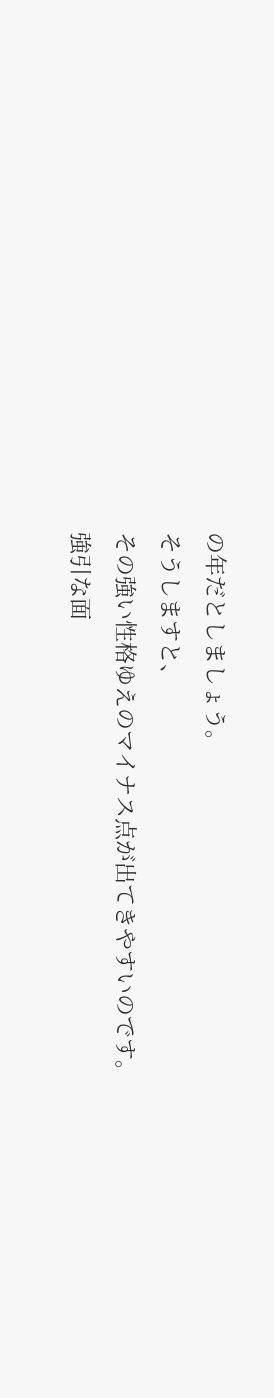の年だとしましょう。
そうしますと、
その強い性格ゆえのマイナス点が出てきやすいのです。
強引な面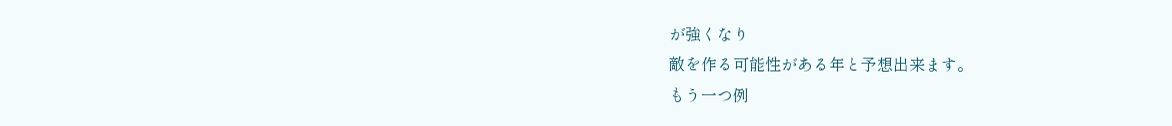が強くなり
敵を作る可能性がある年と予想出来ます。
もう一つ例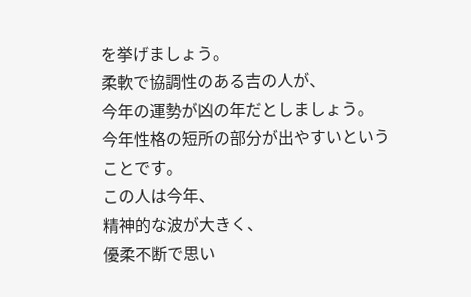を挙げましょう。
柔軟で協調性のある吉の人が、
今年の運勢が凶の年だとしましょう。
今年性格の短所の部分が出やすいということです。
この人は今年、
精神的な波が大きく、
優柔不断で思い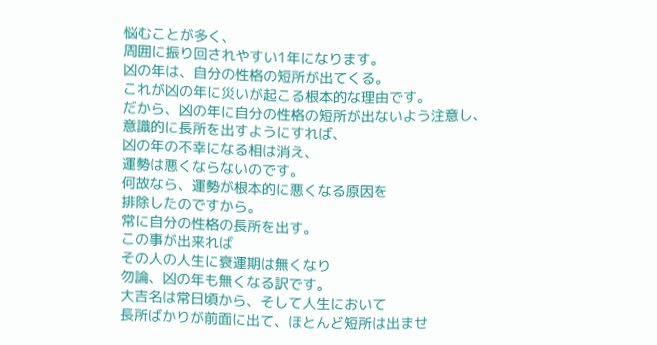悩むことが多く、
周囲に振り回されやすい1年になります。
凶の年は、自分の性格の短所が出てくる。
これが凶の年に災いが起こる根本的な理由です。
だから、凶の年に自分の性格の短所が出ないよう注意し、
意識的に長所を出すようにすれば、
凶の年の不幸になる相は消え、
運勢は悪くならないのです。
何故なら、運勢が根本的に悪くなる原因を
排除したのですから。
常に自分の性格の長所を出す。
この事が出来れば
その人の人生に衰運期は無くなり
勿論、凶の年も無くなる訳です。
大吉名は常日頃から、そして人生において
長所ばかりが前面に出て、ほとんど短所は出ませ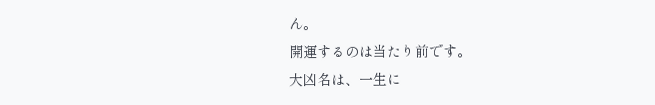ん。
開運するのは当たり前です。
大凶名は、一生に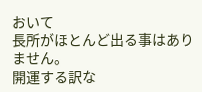おいて
長所がほとんど出る事はありません。
開運する訳な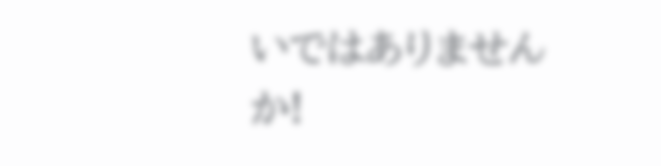いではありませんか!